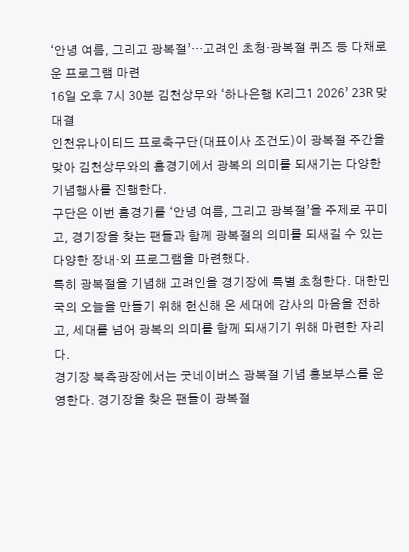‘안녕 여름, 그리고 광복절’…고려인 초청·광복절 퀴즈 등 다채로운 프로그램 마련
16일 오후 7시 30분 김천상무와 ‘하나은행 K리그1 2026’ 23R 맞대결
인천유나이티드 프로축구단(대표이사 조건도)이 광복절 주간을 맞아 김천상무와의 홈경기에서 광복의 의미를 되새기는 다양한 기념행사를 진행한다.
구단은 이번 홈경기를 ‘안녕 여름, 그리고 광복절’을 주제로 꾸미고, 경기장을 찾는 팬들과 함께 광복절의 의미를 되새길 수 있는 다양한 장내·외 프로그램을 마련했다.
특히 광복절을 기념해 고려인을 경기장에 특별 초청한다. 대한민국의 오늘을 만들기 위해 헌신해 온 세대에 감사의 마음을 전하고, 세대를 넘어 광복의 의미를 함께 되새기기 위해 마련한 자리다.
경기장 북측광장에서는 굿네이버스 광복절 기념 홍보부스를 운영한다. 경기장을 찾은 팬들이 광복절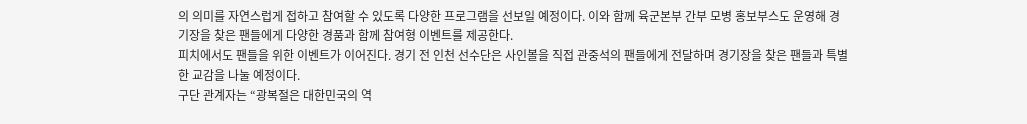의 의미를 자연스럽게 접하고 참여할 수 있도록 다양한 프로그램을 선보일 예정이다. 이와 함께 육군본부 간부 모병 홍보부스도 운영해 경기장을 찾은 팬들에게 다양한 경품과 함께 참여형 이벤트를 제공한다.
피치에서도 팬들을 위한 이벤트가 이어진다. 경기 전 인천 선수단은 사인볼을 직접 관중석의 팬들에게 전달하며 경기장을 찾은 팬들과 특별한 교감을 나눌 예정이다.
구단 관계자는 “광복절은 대한민국의 역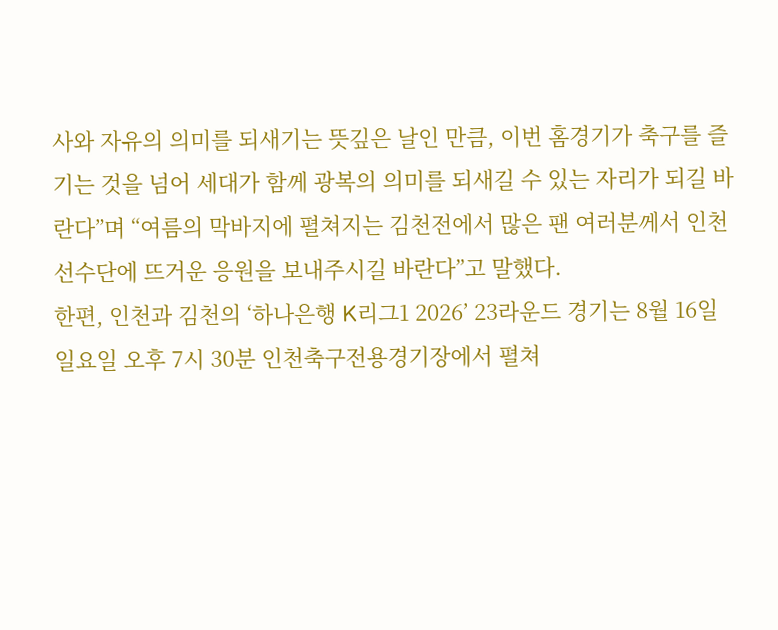사와 자유의 의미를 되새기는 뜻깊은 날인 만큼, 이번 홈경기가 축구를 즐기는 것을 넘어 세대가 함께 광복의 의미를 되새길 수 있는 자리가 되길 바란다”며 “여름의 막바지에 펼쳐지는 김천전에서 많은 팬 여러분께서 인천 선수단에 뜨거운 응원을 보내주시길 바란다”고 말했다.
한편, 인천과 김천의 ‘하나은행 K리그1 2026’ 23라운드 경기는 8월 16일 일요일 오후 7시 30분 인천축구전용경기장에서 펼쳐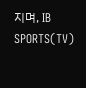지며, IB SPORTS(TV)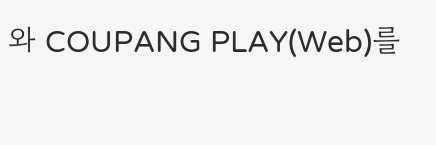와 COUPANG PLAY(Web)를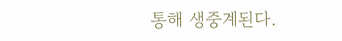통해 생중계된다.